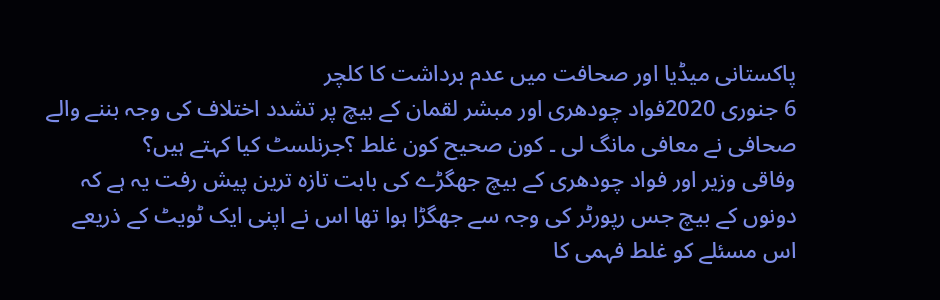پاکستانی میڈیا اور صحافت میں عدم برداشت کا کلچر
6 جنوری 2020فواد چودھری اور مبشر لقمان کے بیچ پر تشدد اختلاف کی وجہ بننے والے صحافی نے معافی مانگ لی ۔ کون صحیح کون غلط ؟جرنلسٹ کیا کہتے ہیں؟
وفاقی وزیر اور فواد چودھری کے بیچ جھگڑے کی بابت تازہ ترین پیش رفت یہ ہے کہ دونوں کے بیچ جس رپورٹر کی وجہ سے جھگڑا ہوا تھا اس نے اپنی ایک ٹویٹ کے ذریعے اس مسئلے کو غلط فہمی کا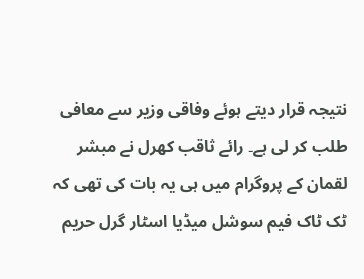نتیجہ قرار دیتے ہوئے وفاقی وزیر سے معافی طلب کر لی ہے۔ رائے ثاقب کھرل نے مبشر لقمان کے پروگرام میں ہی یہ بات کی تھی کہ ٹک ٹاک فیم سوشل میڈیا اسٹار گرل حریم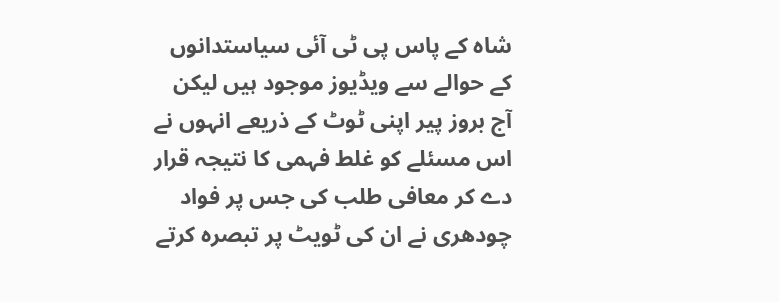شاہ کے پاس پی ٹی آئی سیاستدانوں کے حوالے سے ویڈیوز موجود ہیں لیکن آج بروز پیر اپنی ٹوٹ کے ذریعے انہوں نے اس مسئلے کو غلط فہمی کا نتیجہ قرار دے کر معافی طلب کی جس پر فواد چودھری نے ان کی ٹویٹ پر تبصرہ کرتے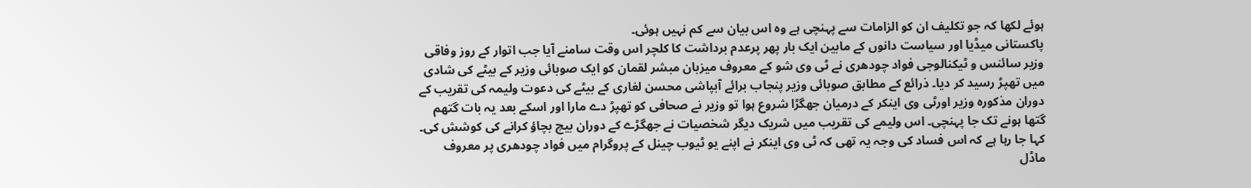ہوئے لکھا کہ جو تکلیف ان کو الزامات سے پہنچی ہے وہ اس بیان سے کم نہیں ہوئی۔
پاکستانی میڈیا اور سیاست دانوں کے مابین ایک بار پھر پرعدم برداشت کا کلچر اس وقت سامنے آیا جب اتوار کے روز وفاقی وزیر سائنس و ٹیکنالوجی فواد چودھری نے ٹی وی شو کے معروف میزبان مبشر لقمان کو ایک صوبائی وزیر کے بیٹے کی شادی میں تھپڑ رسید کر دیا۔ ذرائع کے مطابق صوبائی وزیر پنجاب برائے آبپاشی محسن لغاری کے بیٹے کی دعوت ولیمہ کی تقریب کے دوران مذکورہ وزیر اورٹی وی اینکر کے درمیان جھگڑا شروع ہوا تو وزیر نے صحافی کو تھپڑ دے مارا اور اسکے بعد یہ بات گتھم گتھا ہونے تک جا پہنچی۔ اس ولیمے کی تقریب میں شریک دیگر شخصیات نے جھگڑے کے دوران بیچ بچاؤ کرانے کی کوشش کی۔ کہا جا رہا ہے کہ اس فساد کی وجہ یہ تھی کہ ٹی وی اینکر نے اپنے یو ٹیوب چینل کے پروگرام میں فواد چودھری پر معروف ماڈل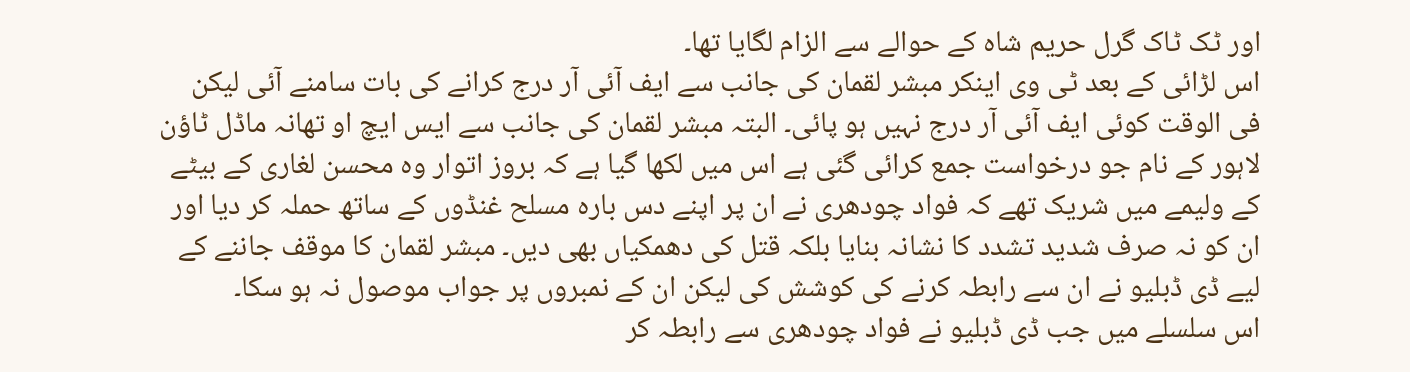اور ٹک ٹاک گرل حریم شاہ کے حوالے سے الزام لگایا تھا۔
اس لڑائی کے بعد ٹی وی اینکر مبشر لقمان کی جانب سے ایف آئی آر درج کرانے کی بات سامنے آئی لیکن فی الوقت کوئی ایف آئی آر درج نہیں ہو پائی۔ البتہ مبشر لقمان کی جانب سے ایس ایچ او تھانہ ماڈل ٹاؤن لاہور کے نام جو درخواست جمع کرائی گئی ہے اس میں لکھا گیا ہے کہ بروز اتوار وہ محسن لغاری کے بیٹے کے ولیمے میں شریک تھے کہ فواد چودھری نے ان پر اپنے دس بارہ مسلح غنڈوں کے ساتھ حملہ کر دیا اور ان کو نہ صرف شدید تشدد کا نشانہ بنایا بلکہ قتل کی دھمکیاں بھی دیں۔ مبشر لقمان کا موقف جاننے کے لیے ڈی ڈبلیو نے ان سے رابطہ کرنے کی کوشش کی لیکن ان کے نمبروں پر جواب موصول نہ ہو سکا۔
اس سلسلے میں جب ڈی ڈبلیو نے فواد چودھری سے رابطہ کر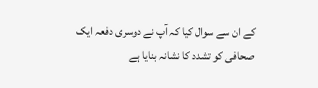کے ان سے سوال کیا کہ آپ نے دوسری دفعہ ایک صحافی کو تشدد کا نشانہ بنایا ہے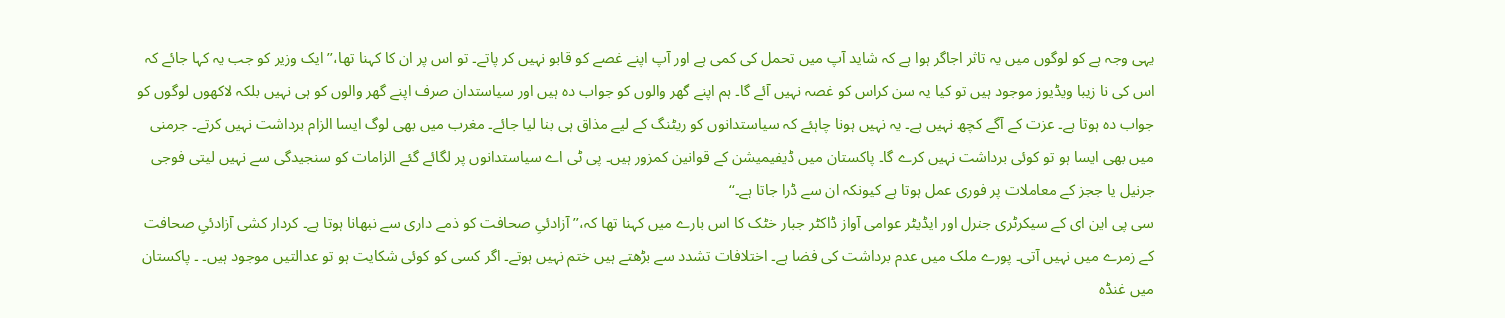یہی وجہ ہے کو لوگوں میں یہ تاثر اجاگر ہوا ہے کہ شاید آپ میں تحمل کی کمی ہے اور آپ اپنے غصے کو قابو نہیں کر پاتے۔ تو اس پر ان کا کہنا تھا،’’ایک وزیر کو جب یہ کہا جائے کہ اس کی نا زیبا ویڈیوز موجود ہیں تو کیا یہ سن کراس کو غصہ نہیں آئے گا۔ ہم اپنے گھر والوں کو جواب دہ ہیں اور سیاستدان صرف اپنے گھر والوں کو ہی نہیں بلکہ لاکھوں لوگوں کو جواب دہ ہوتا ہے۔ عزت کے آگے کچھ نہیں ہے۔ یہ نہیں ہونا چاہئے کہ سیاستدانوں کو ریٹنگ کے لیے مذاق ہی بنا لیا جائے۔ مغرب میں بھی لوگ ایسا الزام برداشت نہیں کرتے۔ جرمنی میں بھی ایسا ہو تو کوئی برداشت نہیں کرے گا۔ پاکستان میں ڈیفیمیشن کے قوانین کمزور ہیں۔ پی ٹی اے سیاستدانوں پر لگائے گئے الزامات کو سنجیدگی سے نہیں لیتی فوجی جرنیل یا ججز کے معاملات پر فوری عمل ہوتا ہے کیونکہ ان سے ڈرا جاتا ہے۔‘‘
سی پی این ای کے سیکرٹری جنرل اور ایڈیٹر عوامی آواز ڈاکٹر جبار خٹک کا اس بارے میں کہنا تھا کہ،’’ آزادئیِ صحافت کو ذمے داری سے نبھانا ہوتا ہے۔ کردار کشی آزادئیِ صحافت کے زمرے میں نہیں آتی۔ پورے ملک میں عدم برداشت کی فضا ہے۔ اختلافات تشدد سے بڑھتے ہیں ختم نہیں ہوتے۔ اگر کسی کو کوئی شکایت ہو تو عدالتیں موجود ہیں۔ ۔ پاکستان میں غنڈہ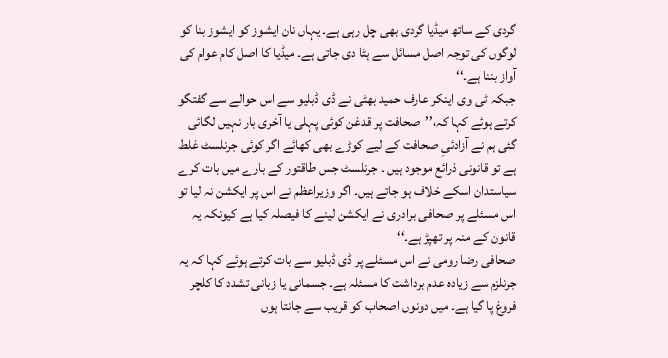گردی کے ساتھ میڈیا گردی بھی چل رہی ہے۔ یہاں نان ایشوز کو ایشوز بنا کو لوگوں کی توجہ اصل مسائل سے ہٹا دی جاتی ہے۔ میڈیا کا اصل کام عوام کی آواز بننا ہے۔‘‘
جبکہ ٹی وی اینکر عارف حمید بھٹی نے ڈی ڈبلیو سے اس حوالے سے گفتگو کرتے ہوئے کہا کہ،’’صحافت پر قدغن کوئی پہلی یا آخری بار نہیں لگائی گئی ہم نے آزادئیِ صحافت کے لیے کوڑے بھی کھائے اگر کوئی جرنلسٹ غلط ہے تو قانونی ذرائع موجود ہیں ۔ جرنلسٹ جس طاقتور کے بارے میں بات کرے سیاستدان اسکے خلاف ہو جاتے ہیں۔ اگر وزیراعظم نے اس پر ایکشن نہ لیا تو اس مسئلے پر صحافی برادری نے ایکشن لینے کا فیصلہ کیا ہے کیونکہ یہ قانون کے منہ پر تھپڑ ہے۔‘‘
صحافی رضا رومی نے اس مسئلے پر ڈی ڈبلیو سے بات کرتے ہوئے کہا کہ یہ جرنلزم سے زیادہ عدم برداشت کا مسئلہ ہے۔ جسمانی یا زبانی تشدد کا کلچر فروغ پا گیا ہے۔ میں دونوں اصحاب کو قریب سے جانتا ہوں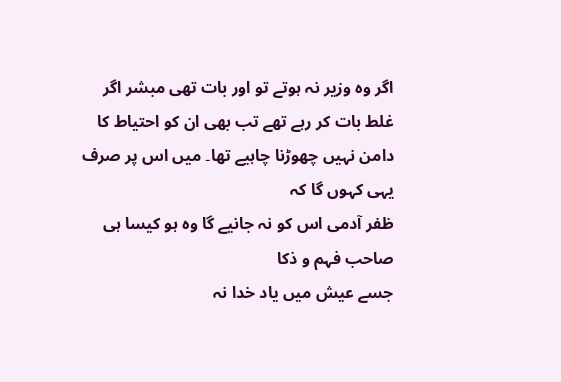اگر وہ وزیر نہ ہوتے تو اور بات تھی مبشر اگر غلط بات کر رہے تھے تب بھی ان کو احتیاط کا دامن نہیں چھوڑنا چاہیے تھا۔ میں اس پر صرف یہی کہوں گا کہ
ظفر آدمی اس کو نہ جانیے گا وہ ہو کیسا ہی صاحب فہم و ذکا
جسے عیش میں یاد خدا نہ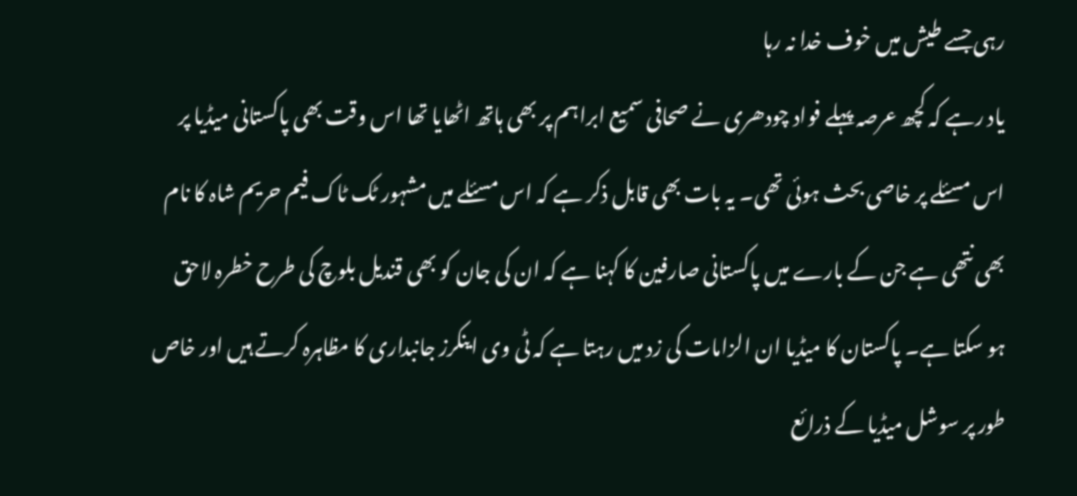رہی جسے طیش میں خوف خدا نہ رہا
یاد رہے کہ کچھ عرصہ پہلے فواد چودھری نے صحافی سمیع ابراہم پر بھی ہاتھ اٹھایا تھا اس وقت بھی پاکستانی میڈیا پر اس مسئلے پر خاصی بحث ہوئی تھی۔ یہ بات بھی قابل ذکر ہے کہ اس مسئلے میں مشہور ٹک ٹاک فیم حریم شاہ کا نام بھی نتھی ہے جن کے بارے میں پاکستانی صارفین کا کہنا ہے کہ ان کی جان کو بھی قندیل بلوچ کی طرح خطرہ لاحق ہو سکتا ہے۔ پاکستان کا میڈیا ان الزامات کی زد میں رہتا ہے کہ ٹی وی اینکرز جانبداری کا مظاہرہ کرتے ہیں اور خاص طور پر سوشل میڈیا کے ذرائع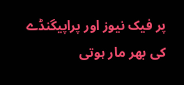پر فیک نیوز اور پراپیگنڈے کی بھر مار ہوتی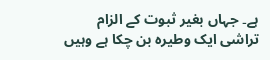ہے۔ جہاں بغیر ثبوت کے الزام تراشی ایک وطیرہ بن چکا ہے وہیں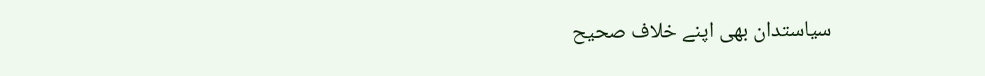سیاستدان بھی اپنے خلاف صحیح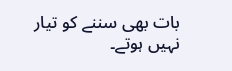بات بھی سننے کو تیار نہیں ہوتے۔